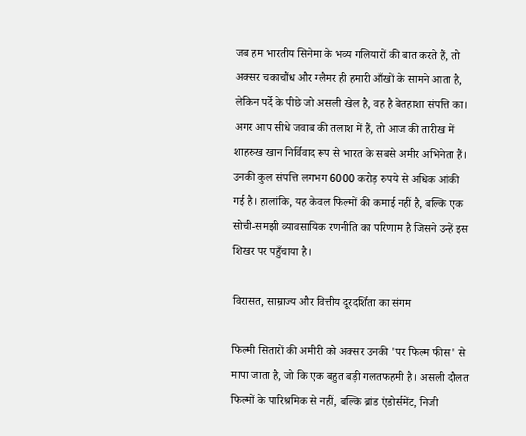जब हम भारतीय सिनेमा के भव्य गलियारों की बात करते हैं, तो अक्सर चकाचौंध और ग्लैमर ही हमारी आँखों के सामने आता है, लेकिन पर्दे के पीछे जो असली खेल है, वह है बेतहाशा संपत्ति का। अगर आप सीधे जवाब की तलाश में हैं, तो आज की तारीख में शाहरुख खान निर्विवाद रूप से भारत के सबसे अमीर अभिनेता हैं। उनकी कुल संपत्ति लगभग 6000 करोड़ रुपये से अधिक आंकी गई है। हालांकि, यह केवल फिल्मों की कमाई नहीं है, बल्कि एक सोची-समझी व्यावसायिक रणनीति का परिणाम है जिसने उन्हें इस शिखर पर पहुँचाया है।

विरासत, साम्राज्य और वित्तीय दूरदर्शिता का संगम

फिल्मी सितारों की अमीरी को अक्सर उनकी 'पर फिल्म फीस' से मापा जाता है, जो कि एक बहुत बड़ी गलतफहमी है। असली दौलत फिल्मों के पारिश्रमिक से नहीं, बल्कि ब्रांड एंडोर्समेंट, निजी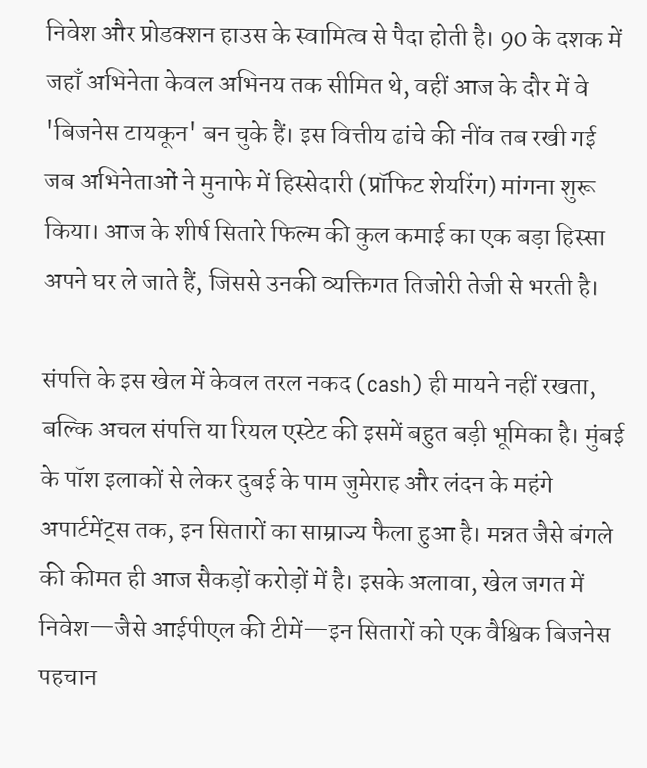निवेश और प्रोडक्शन हाउस के स्वामित्व से पैदा होती है। 90 के दशक में जहाँ अभिनेता केवल अभिनय तक सीमित थे, वहीं आज के दौर में वे 'बिजनेस टायकून' बन चुके हैं। इस वित्तीय ढांचे की नींव तब रखी गई जब अभिनेताओं ने मुनाफे में हिस्सेदारी (प्रॉफिट शेयरिंग) मांगना शुरू किया। आज के शीर्ष सितारे फिल्म की कुल कमाई का एक बड़ा हिस्सा अपने घर ले जाते हैं, जिससे उनकी व्यक्तिगत तिजोरी तेजी से भरती है।

संपत्ति के इस खेल में केवल तरल नकद (cash) ही मायने नहीं रखता, बल्कि अचल संपत्ति या रियल एस्टेट की इसमें बहुत बड़ी भूमिका है। मुंबई के पॉश इलाकों से लेकर दुबई के पाम जुमेराह और लंदन के महंगे अपार्टमेंट्स तक, इन सितारों का साम्राज्य फैला हुआ है। मन्नत जैसे बंगले की कीमत ही आज सैकड़ों करोड़ों में है। इसके अलावा, खेल जगत में निवेश—जैसे आईपीएल की टीमें—इन सितारों को एक वैश्विक बिजनेस पहचान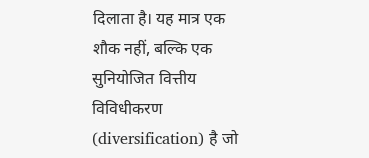दिलाता है। यह मात्र एक शौक नहीं, बल्कि एक सुनियोजित वित्तीय विविधीकरण (diversification) है जो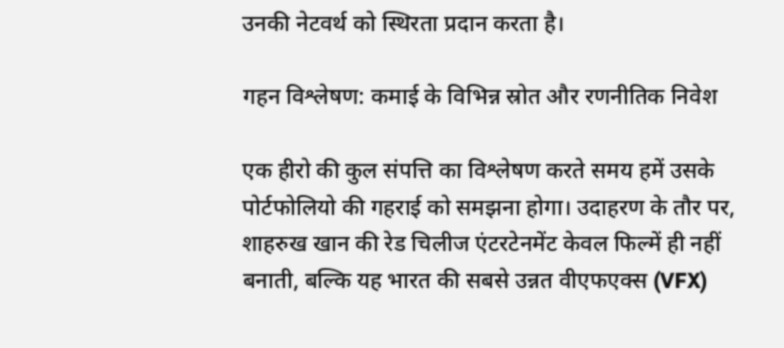उनकी नेटवर्थ को स्थिरता प्रदान करता है।

गहन विश्लेषण: कमाई के विभिन्न स्रोत और रणनीतिक निवेश

एक हीरो की कुल संपत्ति का विश्लेषण करते समय हमें उसके पोर्टफोलियो की गहराई को समझना होगा। उदाहरण के तौर पर, शाहरुख खान की रेड चिलीज एंटरटेनमेंट केवल फिल्में ही नहीं बनाती, बल्कि यह भारत की सबसे उन्नत वीएफएक्स (VFX)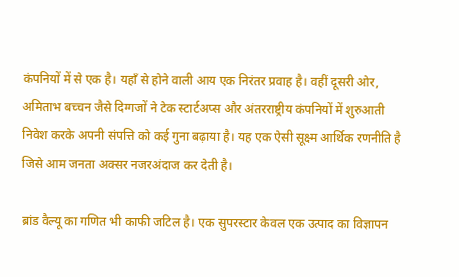कंपनियों में से एक है। यहाँ से होने वाली आय एक निरंतर प्रवाह है। वहीं दूसरी ओर, अमिताभ बच्चन जैसे दिग्गजों ने टेक स्टार्टअप्स और अंतरराष्ट्रीय कंपनियों में शुरुआती निवेश करके अपनी संपत्ति को कई गुना बढ़ाया है। यह एक ऐसी सूक्ष्म आर्थिक रणनीति है जिसे आम जनता अक्सर नजरअंदाज कर देती है।

ब्रांड वैल्यू का गणित भी काफी जटिल है। एक सुपरस्टार केवल एक उत्पाद का विज्ञापन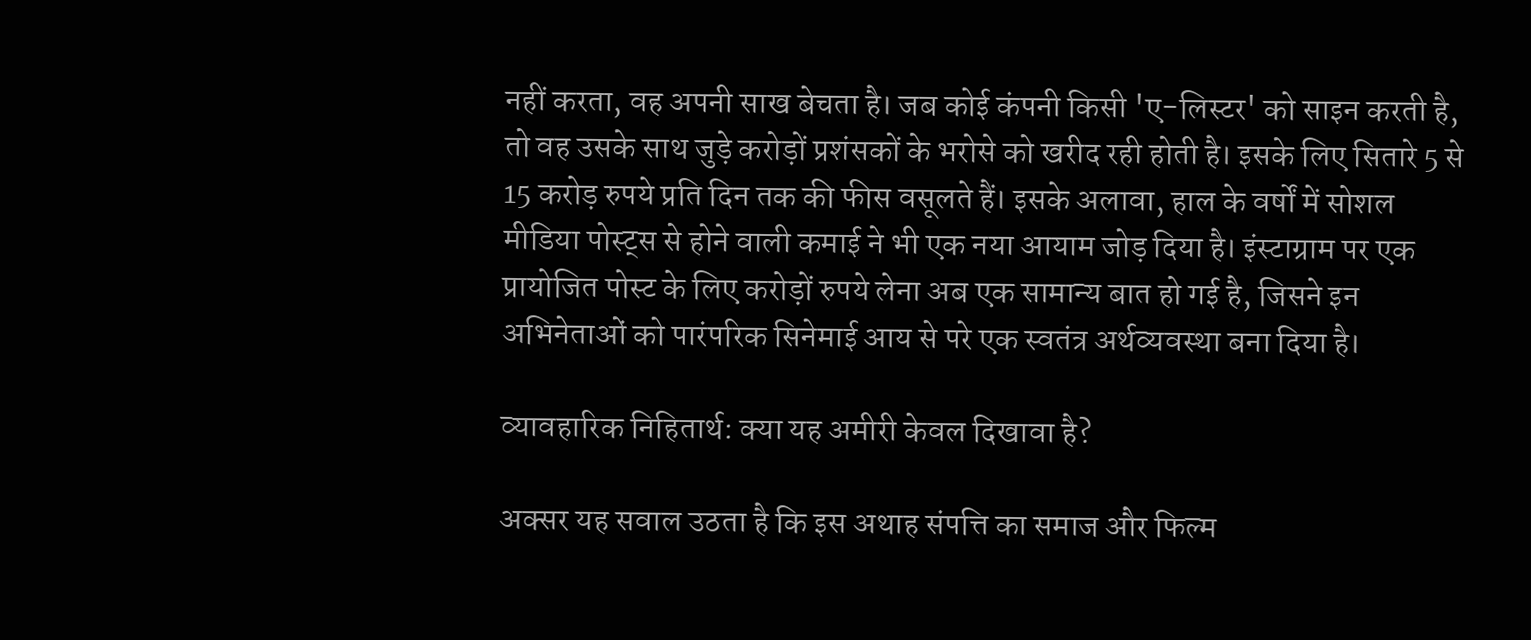नहीं करता, वह अपनी साख बेचता है। जब कोई कंपनी किसी 'ए-लिस्टर' को साइन करती है, तो वह उसके साथ जुड़े करोड़ों प्रशंसकों के भरोसे को खरीद रही होती है। इसके लिए सितारे 5 से 15 करोड़ रुपये प्रति दिन तक की फीस वसूलते हैं। इसके अलावा, हाल के वर्षों में सोशल मीडिया पोस्ट्स से होने वाली कमाई ने भी एक नया आयाम जोड़ दिया है। इंस्टाग्राम पर एक प्रायोजित पोस्ट के लिए करोड़ों रुपये लेना अब एक सामान्य बात हो गई है, जिसने इन अभिनेताओं को पारंपरिक सिनेमाई आय से परे एक स्वतंत्र अर्थव्यवस्था बना दिया है।

व्यावहारिक निहितार्थ: क्या यह अमीरी केवल दिखावा है?

अक्सर यह सवाल उठता है कि इस अथाह संपत्ति का समाज और फिल्म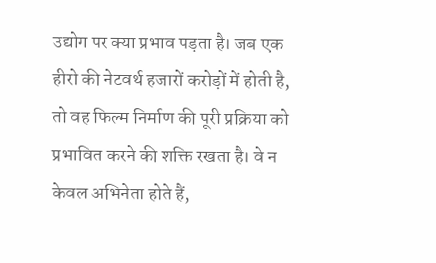उद्योग पर क्या प्रभाव पड़ता है। जब एक हीरो की नेटवर्थ हजारों करोड़ों में होती है, तो वह फिल्म निर्माण की पूरी प्रक्रिया को प्रभावित करने की शक्ति रखता है। वे न केवल अभिनेता होते हैं,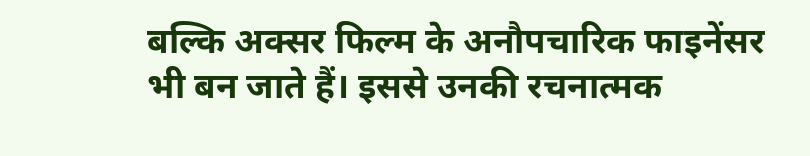बल्कि अक्सर फिल्म के अनौपचारिक फाइनेंसर भी बन जाते हैं। इससे उनकी रचनात्मक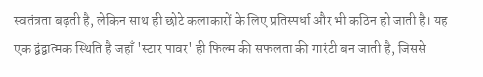स्वतंत्रता बढ़ती है, लेकिन साथ ही छोटे कलाकारों के लिए प्रतिस्पर्धा और भी कठिन हो जाती है। यह एक द्वंद्वात्मक स्थिति है जहाँ 'स्टार पावर' ही फिल्म की सफलता की गारंटी बन जाती है, जिससे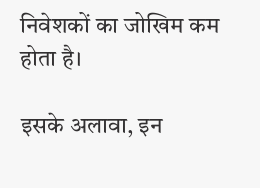निवेशकों का जोखिम कम होता है।

इसके अलावा, इन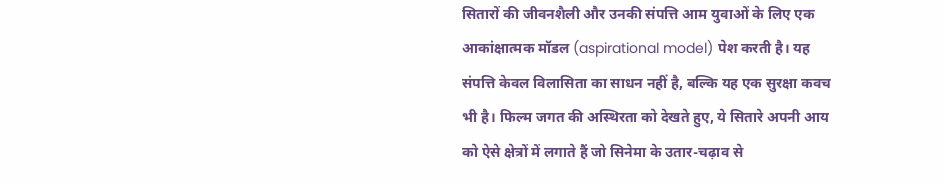सितारों की जीवनशैली और उनकी संपत्ति आम युवाओं के लिए एक आकांक्षात्मक मॉडल (aspirational model) पेश करती है। यह संपत्ति केवल विलासिता का साधन नहीं है, बल्कि यह एक सुरक्षा कवच भी है। फिल्म जगत की अस्थिरता को देखते हुए, ये सितारे अपनी आय को ऐसे क्षेत्रों में लगाते हैं जो सिनेमा के उतार-चढ़ाव से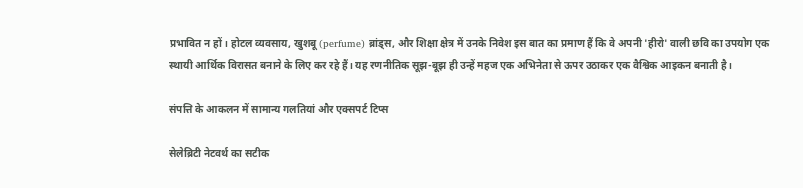प्रभावित न हों। होटल व्यवसाय, खुशबू (perfume) ब्रांड्स, और शिक्षा क्षेत्र में उनके निवेश इस बात का प्रमाण हैं कि वे अपनी 'हीरो' वाली छवि का उपयोग एक स्थायी आर्थिक विरासत बनाने के लिए कर रहे हैं। यह रणनीतिक सूझ-बूझ ही उन्हें महज एक अभिनेता से ऊपर उठाकर एक वैश्विक आइकन बनाती है।

संपत्ति के आकलन में सामान्य गलतियां और एक्सपर्ट टिप्स

सेलेब्रिटी नेटवर्थ का सटीक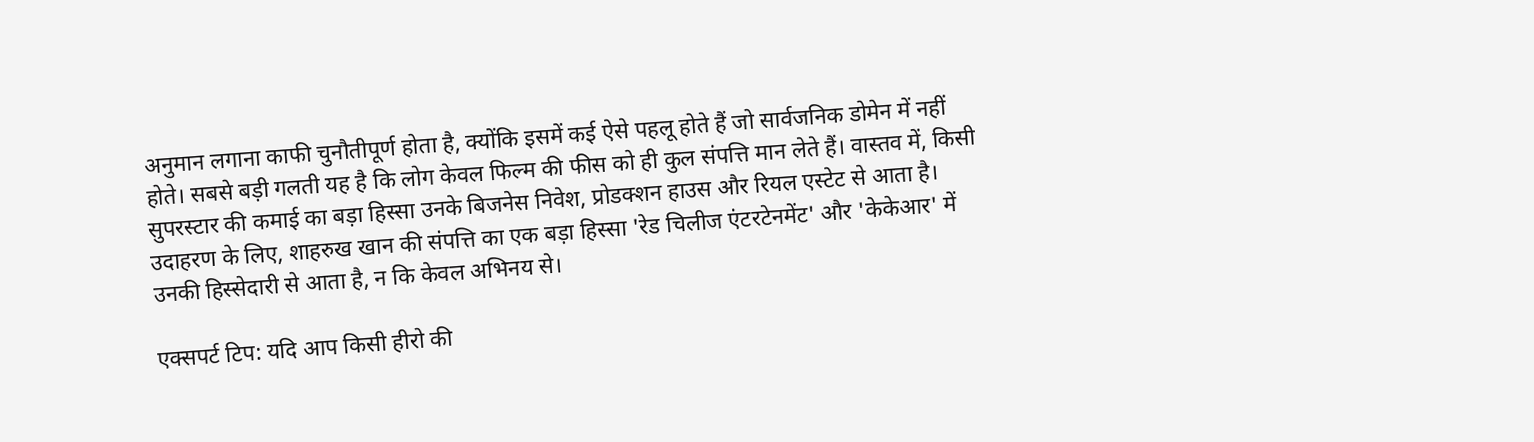अनुमान लगाना काफी चुनौतीपूर्ण होता है, क्योंकि इसमें कई ऐसे पहलू होते हैं जो सार्वजनिक डोमेन में नहीं होते। सबसे बड़ी गलती यह है कि लोग केवल फिल्म की फीस को ही कुल संपत्ति मान लेते हैं। वास्तव में, किसी सुपरस्टार की कमाई का बड़ा हिस्सा उनके बिजनेस निवेश, प्रोडक्शन हाउस और रियल एस्टेट से आता है। उदाहरण के लिए, शाहरुख खान की संपत्ति का एक बड़ा हिस्सा 'रेड चिलीज एंटरटेनमेंट' और 'केकेआर' में उनकी हिस्सेदारी से आता है, न कि केवल अभिनय से।

एक्सपर्ट टिप: यदि आप किसी हीरो की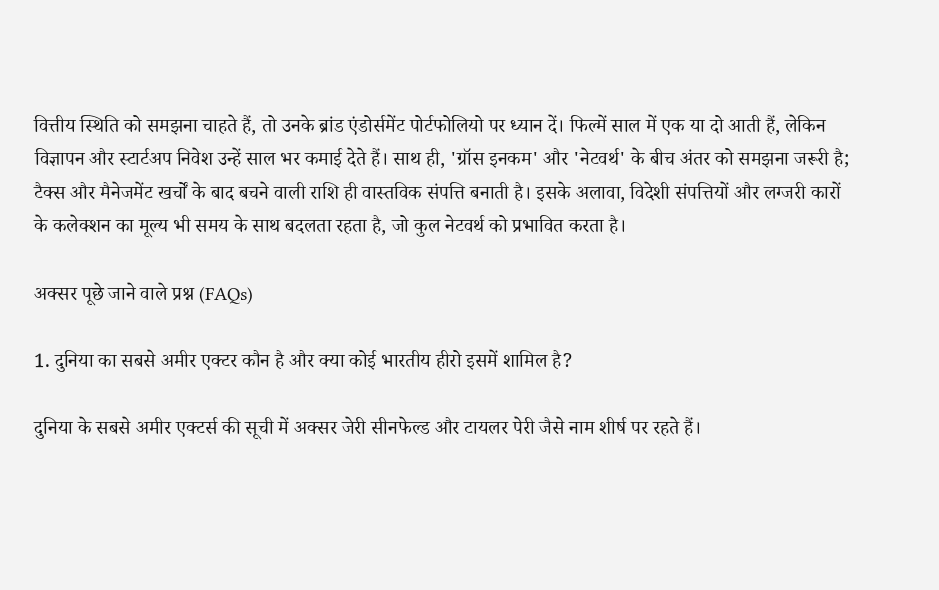वित्तीय स्थिति को समझना चाहते हैं, तो उनके ब्रांड एंडोर्समेंट पोर्टफोलियो पर ध्यान दें। फिल्में साल में एक या दो आती हैं, लेकिन विज्ञापन और स्टार्टअप निवेश उन्हें साल भर कमाई देते हैं। साथ ही, 'ग्रॉस इनकम' और 'नेटवर्थ' के बीच अंतर को समझना जरूरी है; टैक्स और मैनेजमेंट खर्चों के बाद बचने वाली राशि ही वास्तविक संपत्ति बनाती है। इसके अलावा, विदेशी संपत्तियों और लग्जरी कारों के कलेक्शन का मूल्य भी समय के साथ बदलता रहता है, जो कुल नेटवर्थ को प्रभावित करता है।

अक्सर पूछे जाने वाले प्रश्न (FAQs)

1. दुनिया का सबसे अमीर एक्टर कौन है और क्या कोई भारतीय हीरो इसमें शामिल है?

दुनिया के सबसे अमीर एक्टर्स की सूची में अक्सर जेरी सीनफेल्ड और टायलर पेरी जैसे नाम शीर्ष पर रहते हैं।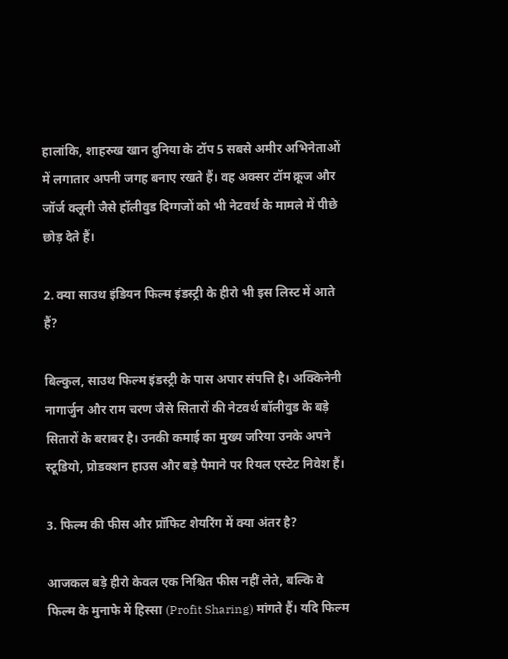हालांकि, शाहरुख खान दुनिया के टॉप 5 सबसे अमीर अभिनेताओं में लगातार अपनी जगह बनाए रखते हैं। वह अक्सर टॉम क्रूज और जॉर्ज क्लूनी जैसे हॉलीवुड दिग्गजों को भी नेटवर्थ के मामले में पीछे छोड़ देते हैं।

2. क्या साउथ इंडियन फिल्म इंडस्ट्री के हीरो भी इस लिस्ट में आते हैं?

बिल्कुल, साउथ फिल्म इंडस्ट्री के पास अपार संपत्ति है। अक्किनेनी नागार्जुन और राम चरण जैसे सितारों की नेटवर्थ बॉलीवुड के बड़े सितारों के बराबर है। उनकी कमाई का मुख्य जरिया उनके अपने स्टूडियो, प्रोडक्शन हाउस और बड़े पैमाने पर रियल एस्टेट निवेश हैं।

3. फिल्म की फीस और प्रॉफिट शेयरिंग में क्या अंतर है?

आजकल बड़े हीरो केवल एक निश्चित फीस नहीं लेते, बल्कि वे फिल्म के मुनाफे में हिस्सा (Profit Sharing) मांगते हैं। यदि फिल्म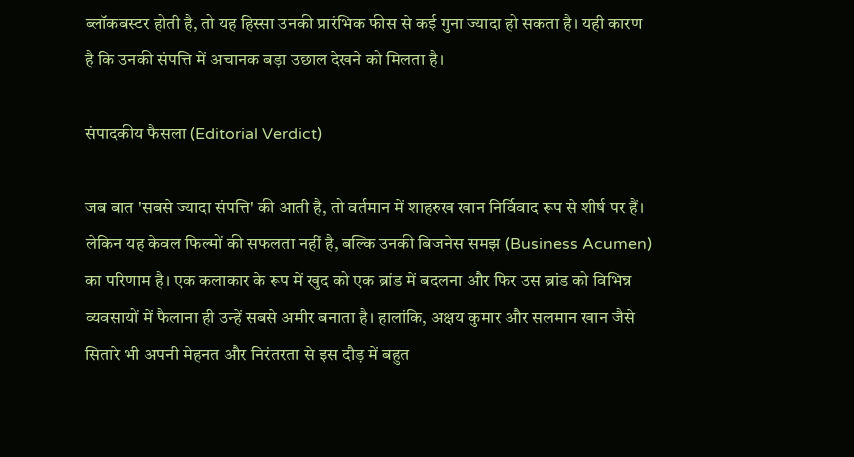ब्लॉकबस्टर होती है, तो यह हिस्सा उनकी प्रारंभिक फीस से कई गुना ज्यादा हो सकता है। यही कारण है कि उनकी संपत्ति में अचानक बड़ा उछाल देखने को मिलता है।

संपादकीय फैसला (Editorial Verdict)

जब बात 'सबसे ज्यादा संपत्ति' की आती है, तो वर्तमान में शाहरुख खान निर्विवाद रूप से शीर्ष पर हैं। लेकिन यह केवल फिल्मों की सफलता नहीं है, बल्कि उनकी बिजनेस समझ (Business Acumen) का परिणाम है। एक कलाकार के रूप में खुद को एक ब्रांड में बदलना और फिर उस ब्रांड को विभिन्न व्यवसायों में फैलाना ही उन्हें सबसे अमीर बनाता है। हालांकि, अक्षय कुमार और सलमान खान जैसे सितारे भी अपनी मेहनत और निरंतरता से इस दौड़ में बहुत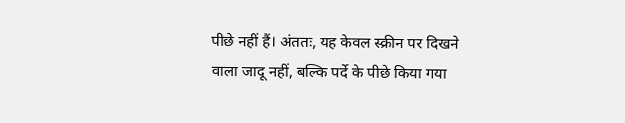पीछे नहीं हैं। अंततः, यह केवल स्क्रीन पर दिखने वाला जादू नहीं, बल्कि पर्दे के पीछे किया गया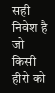सही निवेश है जो किसी हीरो को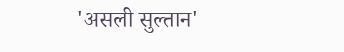'असली सुल्तान'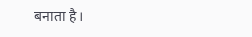बनाता है।